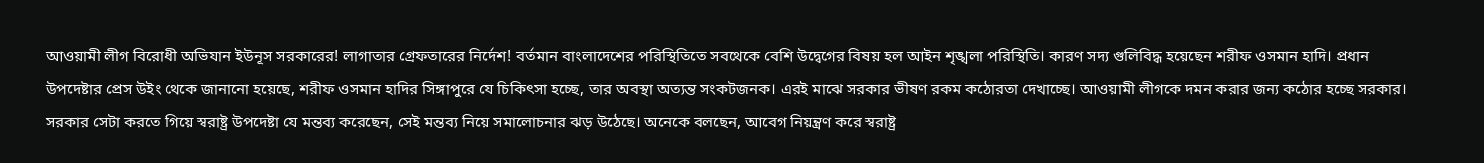আওয়ামী লীগ বিরোধী অভিযান ইউনূস সরকারের! লাগাতার গ্রেফতারের নির্দেশ! বর্তমান বাংলাদেশের পরিস্থিতিতে সবথেকে বেশি উদ্বেগের বিষয় হল আইন শৃঙ্খলা পরিস্থিতি। কারণ সদ্য গুলিবিদ্ধ হয়েছেন শরীফ ওসমান হাদি। প্রধান উপদেষ্টার প্রেস উইং থেকে জানানো হয়েছে, শরীফ ওসমান হাদির সিঙ্গাপুরে যে চিকিৎসা হচ্ছে, তার অবস্থা অত্যন্ত সংকটজনক। এরই মাঝে সরকার ভীষণ রকম কঠোরতা দেখাচ্ছে। আওয়ামী লীগকে দমন করার জন্য কঠোর হচ্ছে সরকার। সরকার সেটা করতে গিয়ে স্বরাষ্ট্র উপদেষ্টা যে মন্তব্য করেছেন, সেই মন্তব্য নিয়ে সমালোচনার ঝড় উঠেছে। অনেকে বলছেন, আবেগ নিয়ন্ত্রণ করে স্বরাষ্ট্র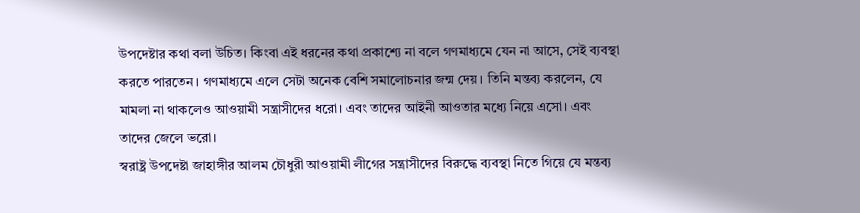উপদেষ্টার কথা বলা উচিত। কিংবা এই ধরনের কথা প্রকাশ্যে না বলে গণমাধ্যমে যেন না আসে, সেই ব্যবস্থা করতে পারতেন। গণমাধ্যমে এলে সেটা অনেক বেশি সমালোচনার জন্ম দেয়। তিনি মন্তব্য করলেন, যে মামলা না থাকলেও আওয়ামী সন্ত্রাসীদের ধরো। এবং তাদের আইনী আওতার মধ্যে নিয়ে এসো। এবং তাদের জেলে ভরো।
স্বরাষ্ট্র উপদেষ্টা জাহাঙ্গীর আলম চৌধুরী আওয়ামী লীগের সন্ত্রাসীদের বিরুদ্ধে ব্যবস্থা নিতে গিয়ে যে মন্তব্য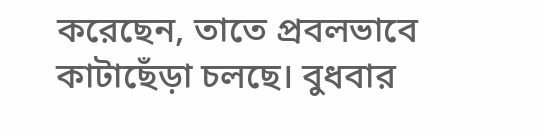করেছেন, তাতে প্রবলভাবে কাটাছেঁড়া চলছে। বুধবার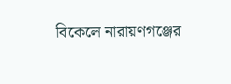বিকেলে নারায়ণগঞ্জের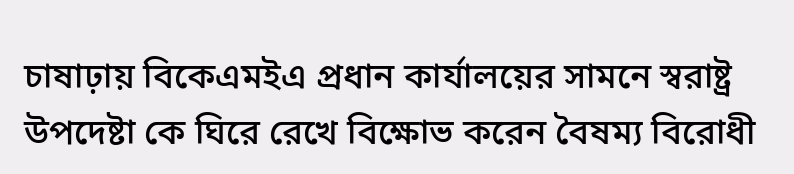চাষাঢ়ায় বিকেএমইএ প্রধান কার্যালয়ের সামনে স্বরাষ্ট্র উপদেষ্টা কে ঘিরে রেখে বিক্ষোভ করেন বৈষম্য বিরোধী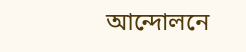আন্দোলনে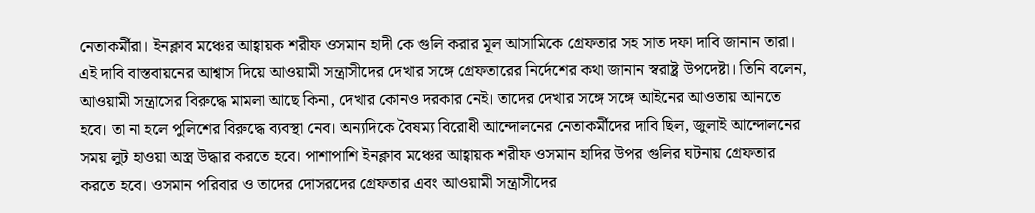নেতাকর্মীরা। ইনক্লাব মঞ্চের আহ্বায়ক শরীফ ওসমান হাদী কে গুলি করার মূল আসামিকে গ্রেফতার সহ সাত দফা দাবি জানান তারা। এই দাবি বাস্তবায়নের আশ্বাস দিয়ে আওয়ামী সন্ত্রাসীদের দেখার সঙ্গে গ্রেফতারের নির্দেশের কথা জানান স্বরাষ্ট্র উপদেষ্টা। তিনি বলেন, আওয়ামী সন্ত্রাসের বিরুদ্ধে মামলা আছে কিনা, দেখার কোনও দরকার নেই। তাদের দেখার সঙ্গে সঙ্গে আইনের আওতায় আনতে হবে। তা না হলে পুলিশের বিরুদ্ধে ব্যবস্থা নেব। অন্যদিকে বৈষম্য বিরোধী আন্দোলনের নেতাকর্মীদের দাবি ছিল, জুলাই আন্দোলনের সময় লুট হাওয়া অস্ত্র উদ্ধার করতে হবে। পাশাপাশি ইনক্লাব মঞ্চের আহ্বায়ক শরীফ ওসমান হাদির উপর গুলির ঘটনায় গ্রেফতার করতে হবে। ওসমান পরিবার ও তাদের দোসরদের গ্রেফতার এবং আওয়ামী সন্ত্রাসীদের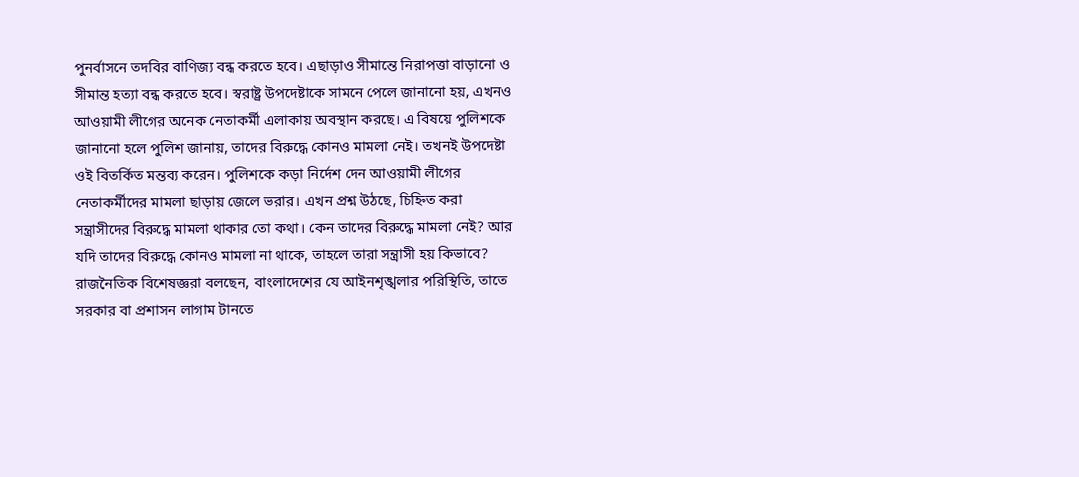পুনর্বাসনে তদবির বাণিজ্য বন্ধ করতে হবে। এছাড়াও সীমান্তে নিরাপত্তা বাড়ানো ও সীমান্ত হত্যা বন্ধ করতে হবে। স্বরাষ্ট্র উপদেষ্টাকে সামনে পেলে জানানো হয়, এখনও আওয়ামী লীগের অনেক নেতাকর্মী এলাকায় অবস্থান করছে। এ বিষয়ে পুলিশকে জানানো হলে পুলিশ জানায়, তাদের বিরুদ্ধে কোনও মামলা নেই। তখনই উপদেষ্টা ওই বিতর্কিত মন্তব্য করেন। পুলিশকে কড়া নির্দেশ দেন আওয়ামী লীগের নেতাকর্মীদের মামলা ছাড়ায় জেলে ভরার। এখন প্রশ্ন উঠছে, চিহ্নিত করা সন্ত্রাসীদের বিরুদ্ধে মামলা থাকার তো কথা। কেন তাদের বিরুদ্ধে মামলা নেই? আর যদি তাদের বিরুদ্ধে কোনও মামলা না থাকে, তাহলে তারা সন্ত্রাসী হয় কিভাবে? রাজনৈতিক বিশেষজ্ঞরা বলছেন, বাংলাদেশের যে আইনশৃঙ্খলার পরিস্থিতি, তাতে সরকার বা প্রশাসন লাগাম টানতে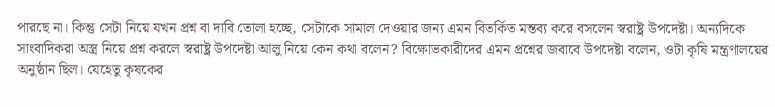পারছে না। কিন্তু সেটা নিয়ে যখন প্রশ্ন বা দাবি তোলা হচ্ছে, সেটাকে সামাল দেওয়ার জন্য এমন বিতর্কিত মন্তব্য করে বসলেন স্বরাষ্ট্র উপদেষ্টা। অন্যদিকে সাংবাদিকরা অস্ত্র নিয়ে প্রশ্ন করলে স্বরাষ্ট্র উপদেষ্টা আলু নিয়ে কেন কথা বলেন? বিক্ষোভকারীদের এমন প্রশ্নের জবাবে উপদেষ্টা বলেন, ওটা কৃষি মন্ত্রণালয়ের অনুষ্ঠান ছিল। যেহেতু কৃষকের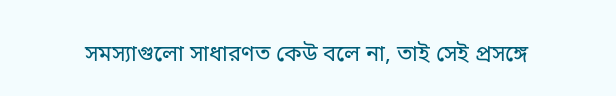সমস্যাগুলো সাধারণত কেউ বলে না, তাই সেই প্রসঙ্গে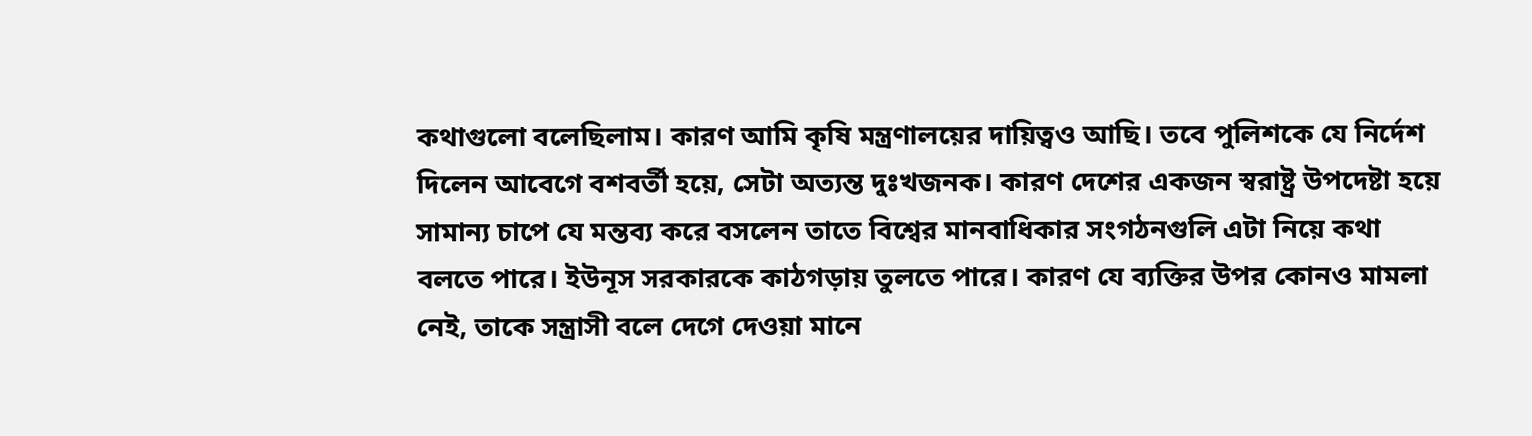কথাগুলো বলেছিলাম। কারণ আমি কৃষি মন্ত্রণালয়ের দায়িত্বও আছি। তবে পুলিশকে যে নির্দেশ দিলেন আবেগে বশবর্তী হয়ে, সেটা অত্যন্ত দুঃখজনক। কারণ দেশের একজন স্বরাষ্ট্র উপদেষ্টা হয়ে সামান্য চাপে যে মন্তব্য করে বসলেন তাতে বিশ্বের মানবাধিকার সংগঠনগুলি এটা নিয়ে কথা বলতে পারে। ইউনূস সরকারকে কাঠগড়ায় তুলতে পারে। কারণ যে ব্যক্তির উপর কোনও মামলা নেই, তাকে সন্ত্রাসী বলে দেগে দেওয়া মানে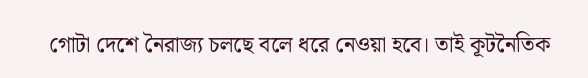গোটা দেশে নৈরাজ্য চলছে বলে ধরে নেওয়া হবে। তাই কূটনৈতিক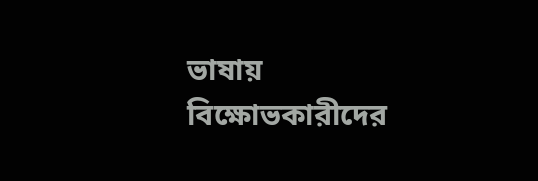ভাষায় বিক্ষোভকারীদের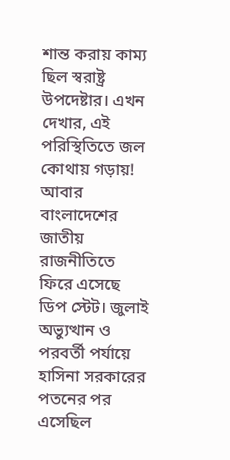শান্ত করায় কাম্য ছিল স্বরাষ্ট্র উপদেষ্টার। এখন দেখার, এই পরিস্থিতিতে জল কোথায় গড়ায়!
আবার বাংলাদেশের জাতীয় রাজনীতিতে ফিরে এসেছে ডিপ স্টেট। জুলাই অভ্যুত্থান ও পরবর্তী পর্যায়ে হাসিনা সরকারের পতনের পর এসেছিল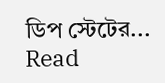ডিপ স্টেটের...
Read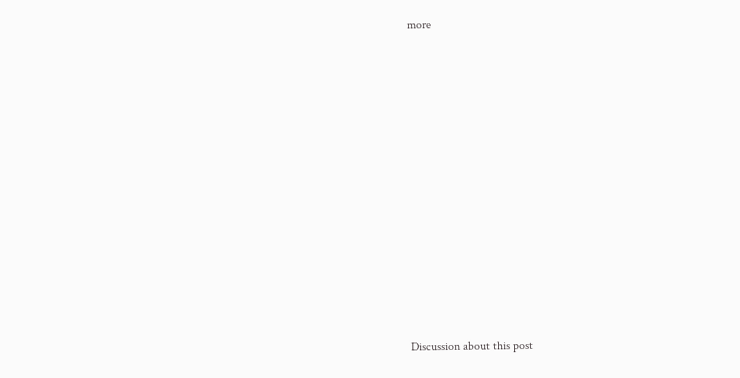more












Discussion about this post